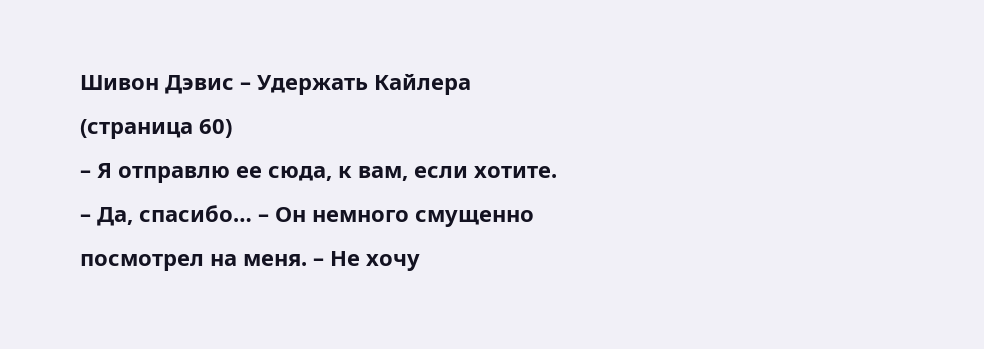Шивон Дэвис – Удержать Кайлера (страница 60)
– Я отправлю ее сюда, к вам, если хотите.
– Да, спасибо… – Он немного смущенно посмотрел на меня. – Не хочу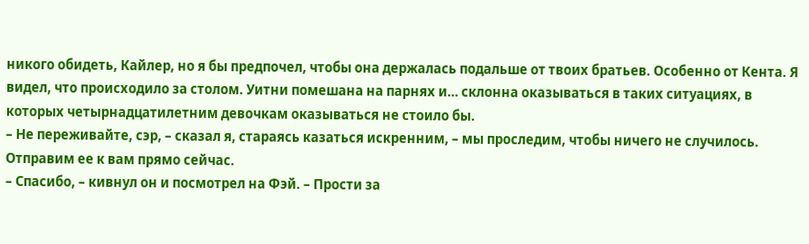никого обидеть, Кайлер, но я бы предпочел, чтобы она держалась подальше от твоих братьев. Особенно от Кента. Я видел, что происходило за столом. Уитни помешана на парнях и… склонна оказываться в таких ситуациях, в которых четырнадцатилетним девочкам оказываться не стоило бы.
– Не переживайте, сэр, – сказал я, стараясь казаться искренним, – мы проследим, чтобы ничего не случилось. Отправим ее к вам прямо сейчас.
– Спасибо, – кивнул он и посмотрел на Фэй. – Прости за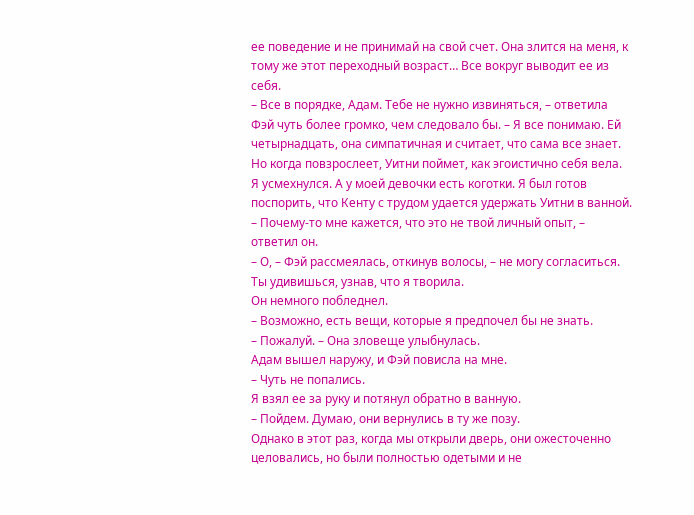ее поведение и не принимай на свой счет. Она злится на меня, к тому же этот переходный возраст… Все вокруг выводит ее из себя.
– Все в порядке, Адам. Тебе не нужно извиняться, – ответила Фэй чуть более громко, чем следовало бы. – Я все понимаю. Ей четырнадцать, она симпатичная и считает, что сама все знает. Но когда повзрослеет, Уитни поймет, как эгоистично себя вела.
Я усмехнулся. А у моей девочки есть коготки. Я был готов поспорить, что Кенту с трудом удается удержать Уитни в ванной.
– Почему-то мне кажется, что это не твой личный опыт, – ответил он.
– О, – Фэй рассмеялась, откинув волосы, – не могу согласиться. Ты удивишься, узнав, что я творила.
Он немного побледнел.
– Возможно, есть вещи, которые я предпочел бы не знать.
– Пожалуй. – Она зловеще улыбнулась.
Адам вышел наружу, и Фэй повисла на мне.
– Чуть не попались.
Я взял ее за руку и потянул обратно в ванную.
– Пойдем. Думаю, они вернулись в ту же позу.
Однако в этот раз, когда мы открыли дверь, они ожесточенно целовались, но были полностью одетыми и не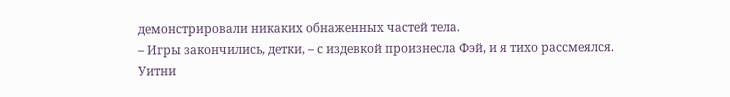демонстрировали никаких обнаженных частей тела.
– Игры закончились, детки, – с издевкой произнесла Фэй, и я тихо рассмеялся.
Уитни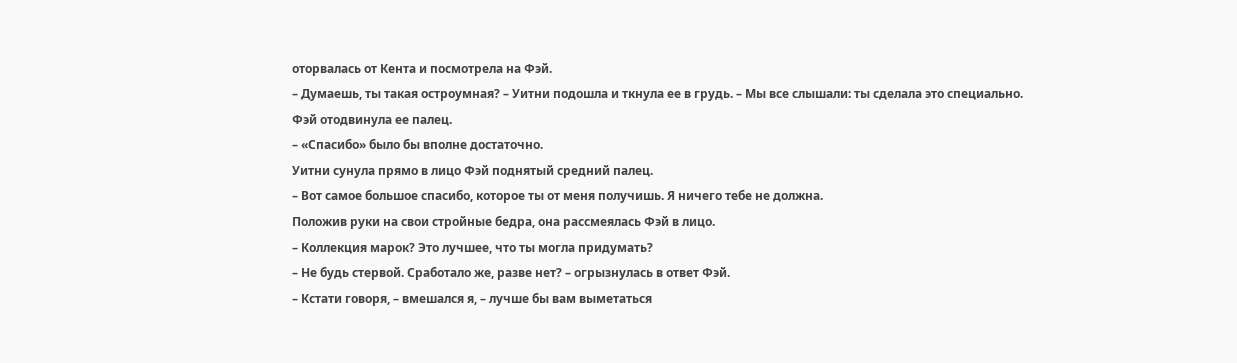оторвалась от Кента и посмотрела на Фэй.
– Думаешь, ты такая остроумная? – Уитни подошла и ткнула ее в грудь. – Мы все слышали: ты сделала это специально.
Фэй отодвинула ее палец.
– «Спасибо» было бы вполне достаточно.
Уитни сунула прямо в лицо Фэй поднятый средний палец.
– Вот самое большое спасибо, которое ты от меня получишь. Я ничего тебе не должна.
Положив руки на свои стройные бедра, она рассмеялась Фэй в лицо.
– Коллекция марок? Это лучшее, что ты могла придумать?
– Не будь стервой. Сработало же, разве нет? – огрызнулась в ответ Фэй.
– Кстати говоря, – вмешался я, – лучше бы вам выметаться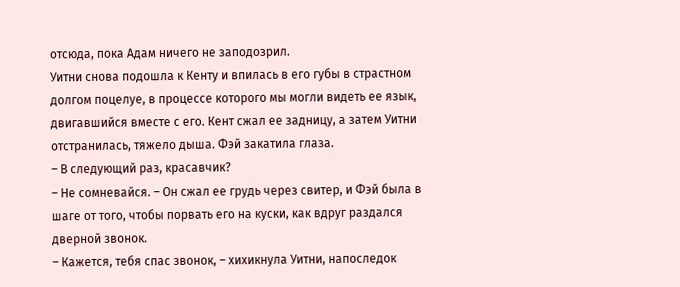отсюда, пока Адам ничего не заподозрил.
Уитни снова подошла к Кенту и впилась в его губы в страстном долгом поцелуе, в процессе которого мы могли видеть ее язык, двигавшийся вместе с его. Кент сжал ее задницу, а затем Уитни отстранилась, тяжело дыша. Фэй закатила глаза.
– В следующий раз, красавчик?
– Не сомневайся. – Он сжал ее грудь через свитер, и Фэй была в шаге от того, чтобы порвать его на куски, как вдруг раздался дверной звонок.
– Кажется, тебя спас звонок, – хихикнула Уитни, напоследок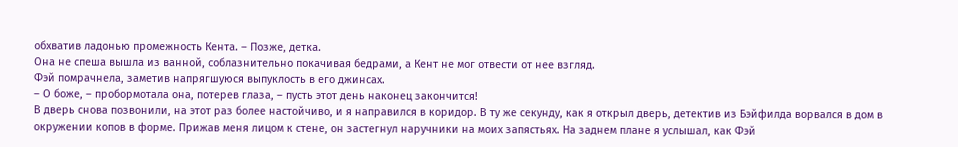обхватив ладонью промежность Кента. – Позже, детка.
Она не спеша вышла из ванной, соблазнительно покачивая бедрами, а Кент не мог отвести от нее взгляд.
Фэй помрачнела, заметив напрягшуюся выпуклость в его джинсах.
– О боже, – пробормотала она, потерев глаза, – пусть этот день наконец закончится!
В дверь снова позвонили, на этот раз более настойчиво, и я направился в коридор. В ту же секунду, как я открыл дверь, детектив из Бэйфилда ворвался в дом в окружении копов в форме. Прижав меня лицом к стене, он застегнул наручники на моих запястьях. На заднем плане я услышал, как Фэй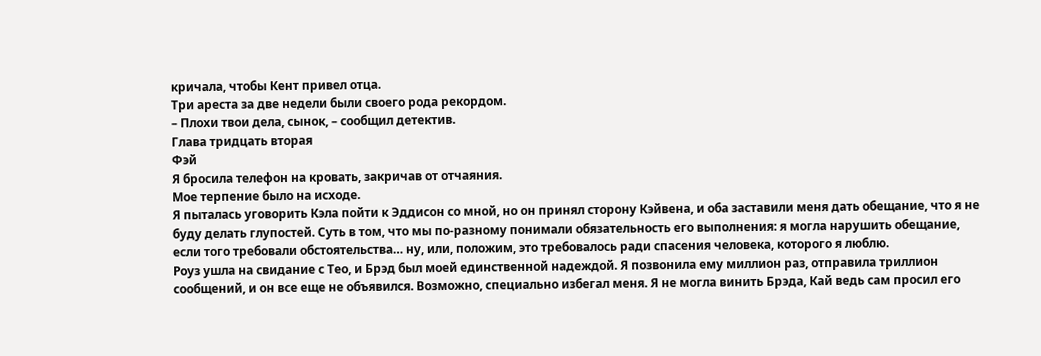кричала, чтобы Кент привел отца.
Три ареста за две недели были своего рода рекордом.
– Плохи твои дела, сынок, – сообщил детектив.
Глава тридцать вторая
Фэй
Я бросила телефон на кровать, закричав от отчаяния.
Мое терпение было на исходе.
Я пыталась уговорить Кэла пойти к Эддисон со мной, но он принял сторону Кэйвена, и оба заставили меня дать обещание, что я не буду делать глупостей. Суть в том, что мы по-разному понимали обязательность его выполнения: я могла нарушить обещание, если того требовали обстоятельства… ну, или, положим, это требовалось ради спасения человека, которого я люблю.
Роуз ушла на свидание с Тео, и Брэд был моей единственной надеждой. Я позвонила ему миллион раз, отправила триллион сообщений, и он все еще не объявился. Возможно, специально избегал меня. Я не могла винить Брэда, Кай ведь сам просил его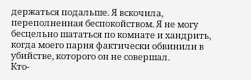держаться подальше. Я вскочила, переполненная беспокойством. Я не могу бесцельно шататься по комнате и хандрить, когда моего парня фактически обвинили в убийстве, которого он не совершал.
Кто-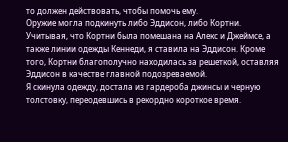то должен действовать, чтобы помочь ему.
Оружие могла подкинуть либо Эддисон, либо Кортни. Учитывая, что Кортни была помешана на Алекс и Джеймсе, а также линии одежды Кеннеди, я ставила на Эддисон. Кроме того, Кортни благополучно находилась за решеткой, оставляя Эддисон в качестве главной подозреваемой.
Я скинула одежду, достала из гардероба джинсы и черную толстовку, переодевшись в рекордно короткое время.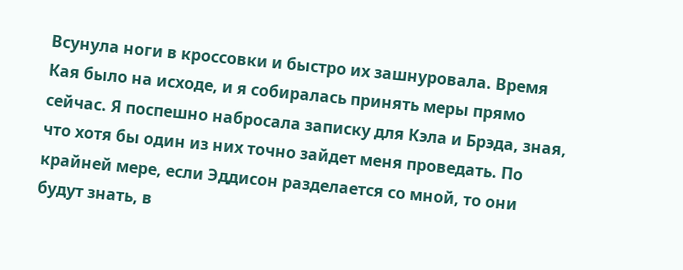Всунула ноги в кроссовки и быстро их зашнуровала. Время Кая было на исходе, и я собиралась принять меры прямо сейчас. Я поспешно набросала записку для Кэла и Брэда, зная, что хотя бы один из них точно зайдет меня проведать. По крайней мере, если Эддисон разделается со мной, то они будут знать, в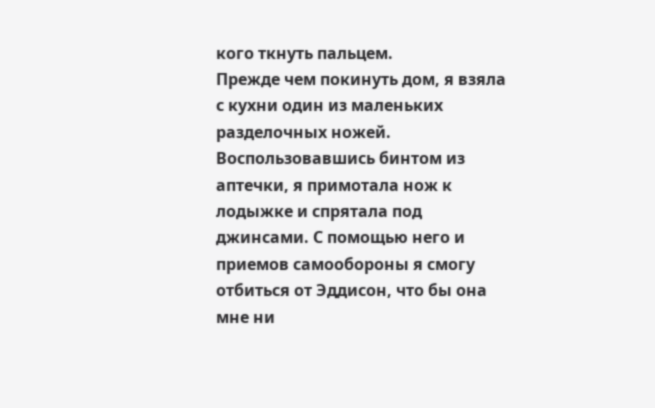кого ткнуть пальцем.
Прежде чем покинуть дом, я взяла с кухни один из маленьких разделочных ножей. Воспользовавшись бинтом из аптечки, я примотала нож к лодыжке и спрятала под джинсами. С помощью него и приемов самообороны я смогу отбиться от Эддисон, что бы она мне ни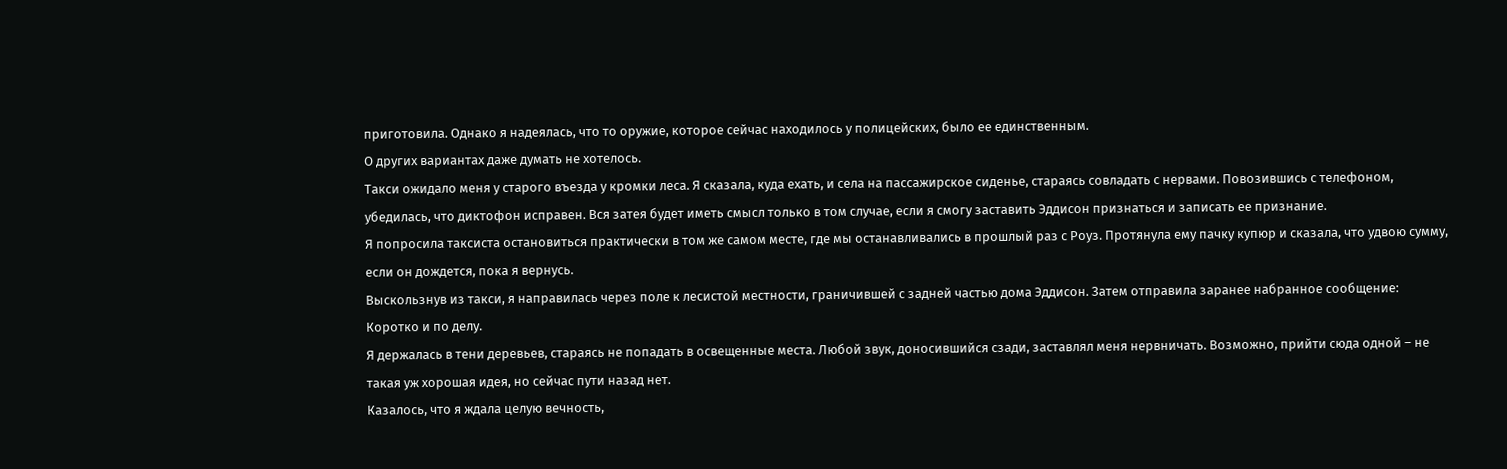приготовила. Однако я надеялась, что то оружие, которое сейчас находилось у полицейских, было ее единственным.
О других вариантах даже думать не хотелось.
Такси ожидало меня у старого въезда у кромки леса. Я сказала, куда ехать, и села на пассажирское сиденье, стараясь совладать с нервами. Повозившись с телефоном, убедилась, что диктофон исправен. Вся затея будет иметь смысл только в том случае, если я смогу заставить Эддисон признаться и записать ее признание.
Я попросила таксиста остановиться практически в том же самом месте, где мы останавливались в прошлый раз с Роуз. Протянула ему пачку купюр и сказала, что удвою сумму, если он дождется, пока я вернусь.
Выскользнув из такси, я направилась через поле к лесистой местности, граничившей с задней частью дома Эддисон. Затем отправила заранее набранное сообщение:
Коротко и по делу.
Я держалась в тени деревьев, стараясь не попадать в освещенные места. Любой звук, доносившийся сзади, заставлял меня нервничать. Возможно, прийти сюда одной – не такая уж хорошая идея, но сейчас пути назад нет.
Казалось, что я ждала целую вечность,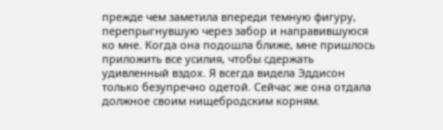прежде чем заметила впереди темную фигуру, перепрыгнувшую через забор и направившуюся ко мне. Когда она подошла ближе, мне пришлось приложить все усилия, чтобы сдержать удивленный вздох. Я всегда видела Эддисон только безупречно одетой. Сейчас же она отдала должное своим нищебродским корням.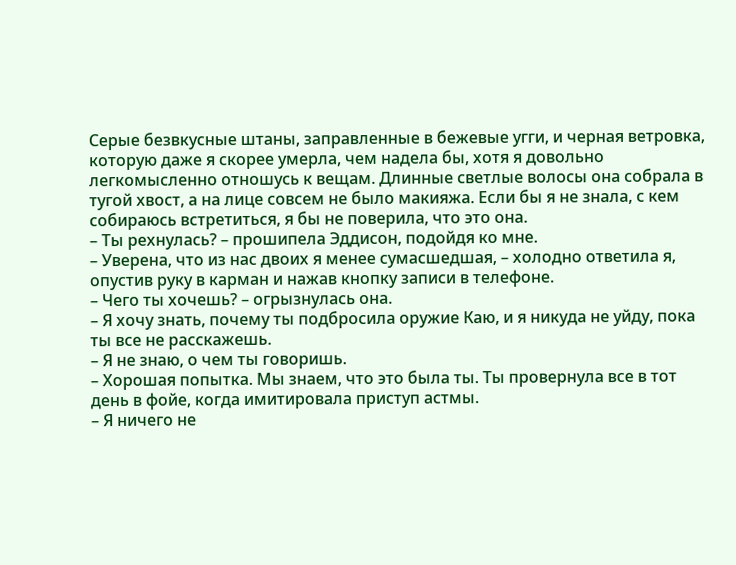Серые безвкусные штаны, заправленные в бежевые угги, и черная ветровка, которую даже я скорее умерла, чем надела бы, хотя я довольно легкомысленно отношусь к вещам. Длинные светлые волосы она собрала в тугой хвост, а на лице совсем не было макияжа. Если бы я не знала, с кем собираюсь встретиться, я бы не поверила, что это она.
– Ты рехнулась? – прошипела Эддисон, подойдя ко мне.
– Уверена, что из нас двоих я менее сумасшедшая, – холодно ответила я, опустив руку в карман и нажав кнопку записи в телефоне.
– Чего ты хочешь? – огрызнулась она.
– Я хочу знать, почему ты подбросила оружие Каю, и я никуда не уйду, пока ты все не расскажешь.
– Я не знаю, о чем ты говоришь.
– Хорошая попытка. Мы знаем, что это была ты. Ты провернула все в тот день в фойе, когда имитировала приступ астмы.
– Я ничего не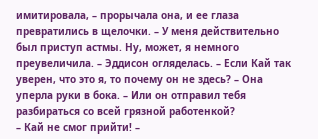имитировала, – прорычала она, и ее глаза превратились в щелочки. – У меня действительно был приступ астмы. Ну, может, я немного преувеличила. – Эддисон огляделась. – Если Кай так уверен, что это я, то почему он не здесь? – Она уперла руки в бока. – Или он отправил тебя разбираться со всей грязной работенкой?
– Кай не смог прийти! –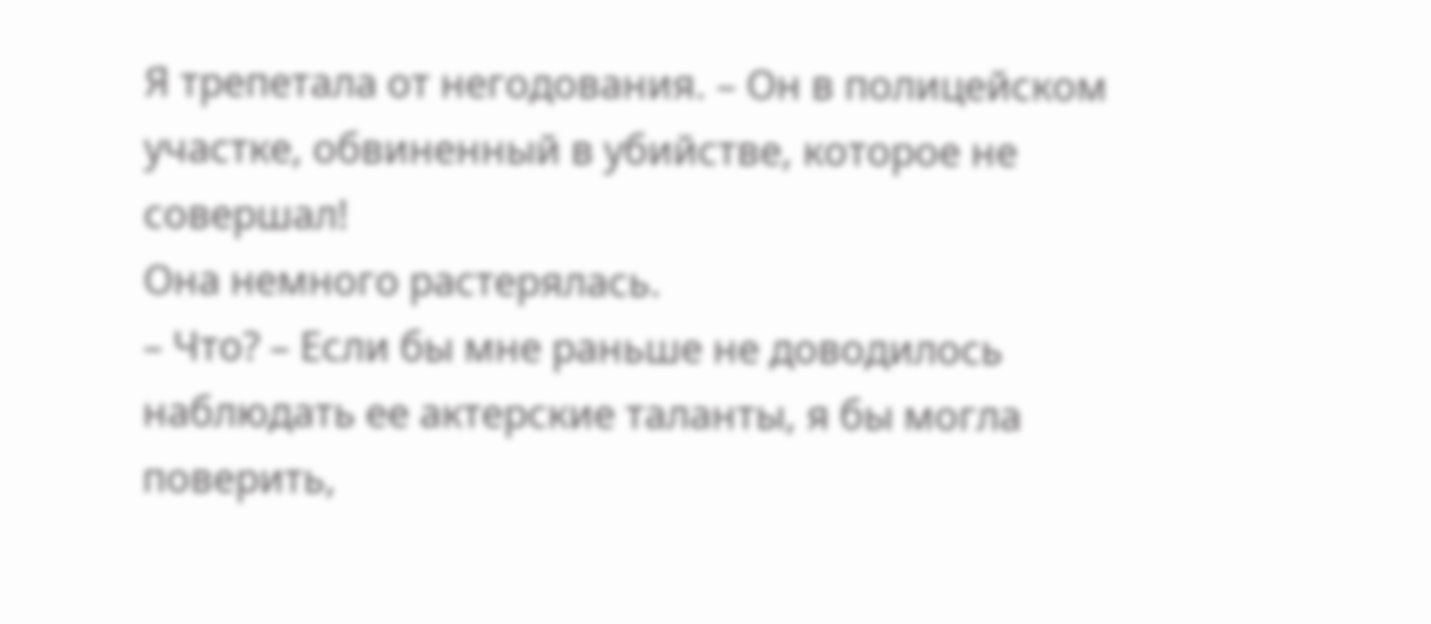Я трепетала от негодования. – Он в полицейском участке, обвиненный в убийстве, которое не совершал!
Она немного растерялась.
– Что? – Если бы мне раньше не доводилось наблюдать ее актерские таланты, я бы могла поверить,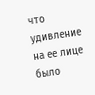что удивление на ее лице было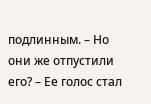подлинным. – Но они же отпустили его? – Ее голос стал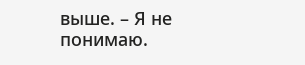выше. – Я не понимаю.